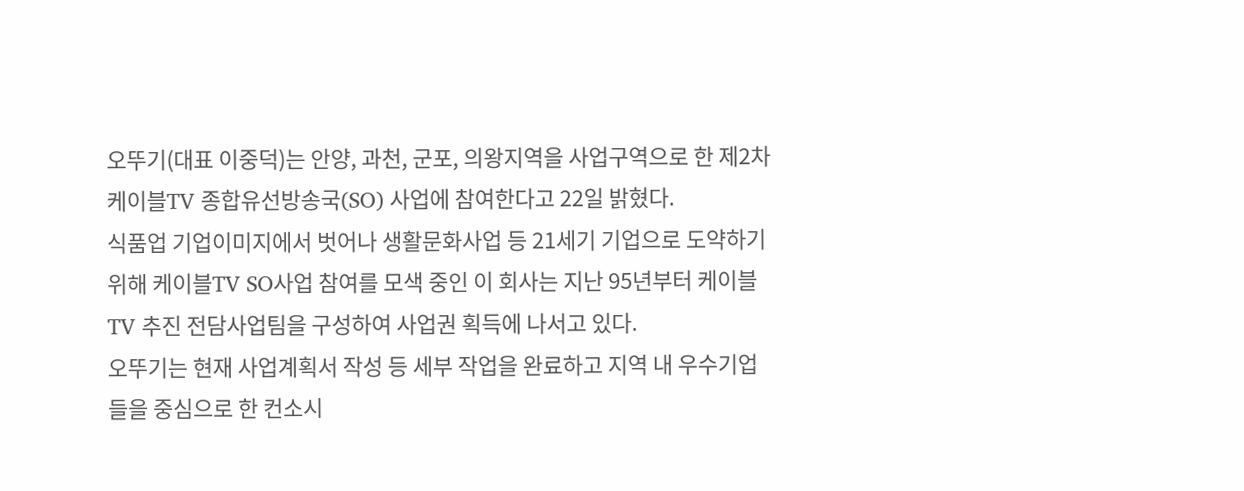오뚜기(대표 이중덕)는 안양, 과천, 군포, 의왕지역을 사업구역으로 한 제2차 케이블TV 종합유선방송국(SO) 사업에 참여한다고 22일 밝혔다.
식품업 기업이미지에서 벗어나 생활문화사업 등 21세기 기업으로 도약하기 위해 케이블TV SO사업 참여를 모색 중인 이 회사는 지난 95년부터 케이블TV 추진 전담사업팀을 구성하여 사업권 획득에 나서고 있다.
오뚜기는 현재 사업계획서 작성 등 세부 작업을 완료하고 지역 내 우수기업들을 중심으로 한 컨소시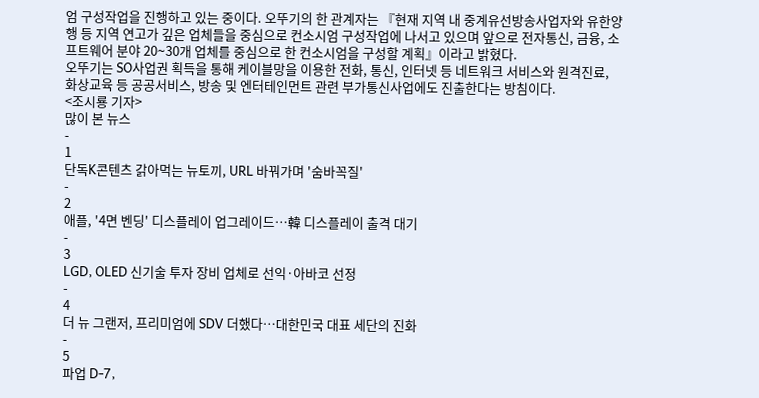엄 구성작업을 진행하고 있는 중이다. 오뚜기의 한 관계자는 『현재 지역 내 중계유선방송사업자와 유한양행 등 지역 연고가 깊은 업체들을 중심으로 컨소시엄 구성작업에 나서고 있으며 앞으로 전자통신, 금융, 소프트웨어 분야 20∼30개 업체를 중심으로 한 컨소시엄을 구성할 계획』이라고 밝혔다.
오뚜기는 SO사업권 획득을 통해 케이블망을 이용한 전화, 통신, 인터넷 등 네트워크 서비스와 원격진료, 화상교육 등 공공서비스, 방송 및 엔터테인먼트 관련 부가통신사업에도 진출한다는 방침이다.
<조시룡 기자>
많이 본 뉴스
-
1
단독K콘텐츠 갉아먹는 뉴토끼, URL 바꿔가며 '숨바꼭질'
-
2
애플, '4면 벤딩' 디스플레이 업그레이드…韓 디스플레이 출격 대기
-
3
LGD, OLED 신기술 투자 장비 업체로 선익·아바코 선정
-
4
더 뉴 그랜저, 프리미엄에 SDV 더했다…대한민국 대표 세단의 진화
-
5
파업 D-7,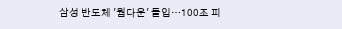삼성 반도체 '웜다운' 돌입…100조 피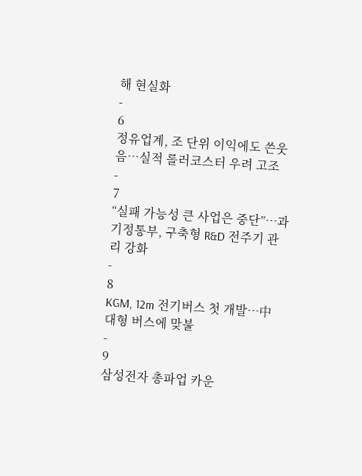해 현실화
-
6
정유업계, 조 단위 이익에도 쓴웃음…실적 롤러코스터 우려 고조
-
7
“실패 가능성 큰 사업은 중단”…과기정통부, 구축형 R&D 전주기 관리 강화
-
8
KGM, 12m 전기버스 첫 개발…中 대형 버스에 맞불
-
9
삼성전자 총파업 카운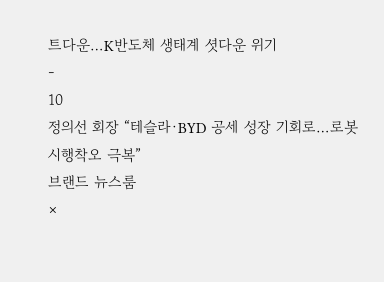트다운…K반도체 생태계 셧다운 위기
-
10
정의선 회장 “테슬라·BYD 공세 성장 기회로…로봇 시행착오 극복”
브랜드 뉴스룸
×